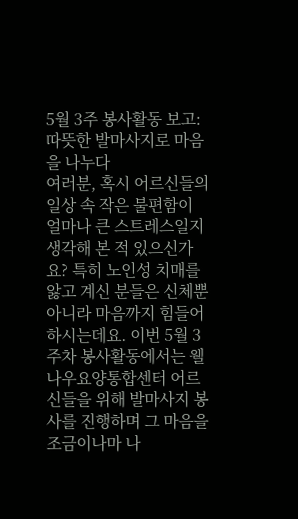5월 3주 봉사활동 보고: 따뜻한 발마사지로 마음을 나누다
여러분, 혹시 어르신들의 일상 속 작은 불편함이 얼마나 큰 스트레스일지 생각해 본 적 있으신가요? 특히 노인성 치매를 앓고 계신 분들은 신체뿐 아니라 마음까지 힘들어하시는데요. 이번 5월 3주차 봉사활동에서는 웰나우요양통합센터 어르신들을 위해 발마사지 봉사를 진행하며 그 마음을 조금이나마 나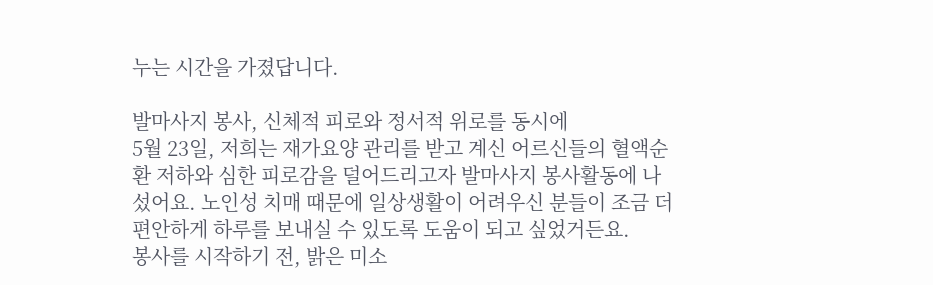누는 시간을 가졌답니다.

발마사지 봉사, 신체적 피로와 정서적 위로를 동시에
5월 23일, 저희는 재가요양 관리를 받고 계신 어르신들의 혈액순환 저하와 심한 피로감을 덜어드리고자 발마사지 봉사활동에 나섰어요. 노인성 치매 때문에 일상생활이 어려우신 분들이 조금 더 편안하게 하루를 보내실 수 있도록 도움이 되고 싶었거든요.
봉사를 시작하기 전, 밝은 미소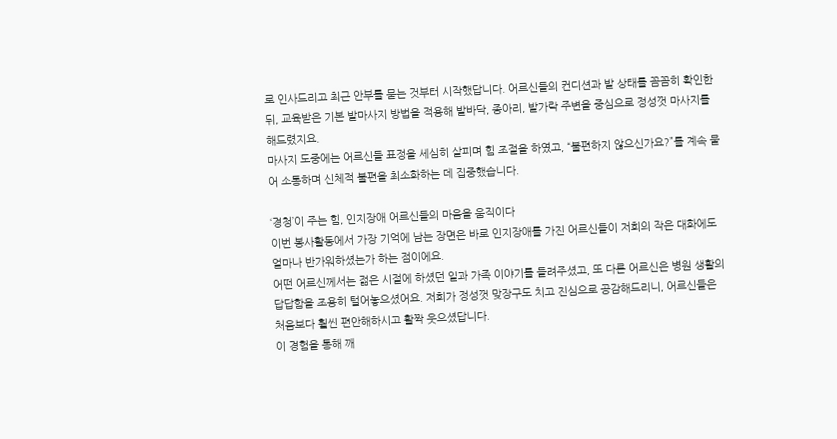로 인사드리고 최근 안부를 묻는 것부터 시작했답니다. 어르신들의 컨디션과 발 상태를 꼼꼼히 확인한 뒤, 교육받은 기본 발마사지 방법을 적용해 발바닥, 종아리, 발가락 주변을 중심으로 정성껏 마사지를 해드렸지요.
마사지 도중에는 어르신들 표정을 세심히 살피며 힘 조절을 하였고, “불편하지 않으신가요?”를 계속 물어 소통하며 신체적 불편을 최소화하는 데 집중했습니다.

‘경청’이 주는 힘, 인지장애 어르신들의 마음을 움직이다
이번 봉사활동에서 가장 기억에 남는 장면은 바로 인지장애를 가진 어르신들이 저희의 작은 대화에도 얼마나 반가워하셨는가 하는 점이에요.
어떤 어르신께서는 젊은 시절에 하셨던 일과 가족 이야기를 들려주셨고, 또 다른 어르신은 병원 생활의 답답함을 조용히 털어놓으셨어요. 저희가 정성껏 맞장구도 치고 진심으로 공감해드리니, 어르신들은 처음보다 훨씬 편안해하시고 활짝 웃으셨답니다.
이 경험을 통해 깨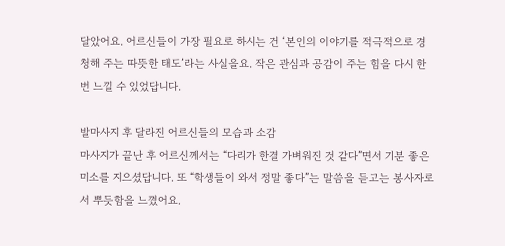달았어요. 어르신들이 가장 필요로 하시는 건 ‘본인의 이야기를 적극적으로 경청해 주는 따뜻한 태도’라는 사실을요. 작은 관심과 공감이 주는 힘을 다시 한번 느낄 수 있었답니다.

발마사지 후 달라진 어르신들의 모습과 소감
마사지가 끝난 후 어르신께서는 “다리가 한결 가벼워진 것 같다”면서 기분 좋은 미소를 지으셨답니다. 또 “학생들이 와서 정말 좋다”는 말씀을 듣고는 봉사자로서 뿌듯함을 느꼈어요.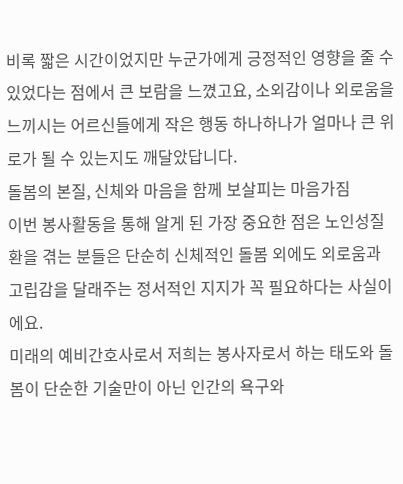비록 짧은 시간이었지만 누군가에게 긍정적인 영향을 줄 수 있었다는 점에서 큰 보람을 느꼈고요, 소외감이나 외로움을 느끼시는 어르신들에게 작은 행동 하나하나가 얼마나 큰 위로가 될 수 있는지도 깨달았답니다.
돌봄의 본질, 신체와 마음을 함께 보살피는 마음가짐
이번 봉사활동을 통해 알게 된 가장 중요한 점은 노인성질환을 겪는 분들은 단순히 신체적인 돌봄 외에도 외로움과 고립감을 달래주는 정서적인 지지가 꼭 필요하다는 사실이에요.
미래의 예비간호사로서 저희는 봉사자로서 하는 태도와 돌봄이 단순한 기술만이 아닌 인간의 욕구와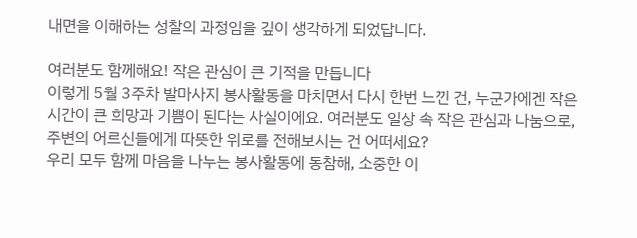내면을 이해하는 성찰의 과정임을 깊이 생각하게 되었답니다.

여러분도 함께해요! 작은 관심이 큰 기적을 만듭니다
이렇게 5월 3주차 발마사지 봉사활동을 마치면서 다시 한번 느낀 건, 누군가에겐 작은 시간이 큰 희망과 기쁨이 된다는 사실이에요. 여러분도 일상 속 작은 관심과 나눔으로, 주변의 어르신들에게 따뜻한 위로를 전해보시는 건 어떠세요?
우리 모두 함께 마음을 나누는 봉사활동에 동참해, 소중한 이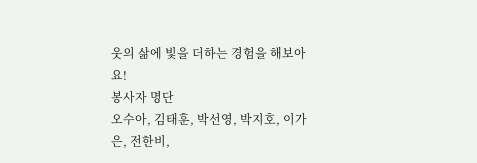웃의 삶에 빛을 더하는 경험을 해보아요!
봉사자 명단
오수아, 김태훈, 박선영, 박지호, 이가은, 전한비,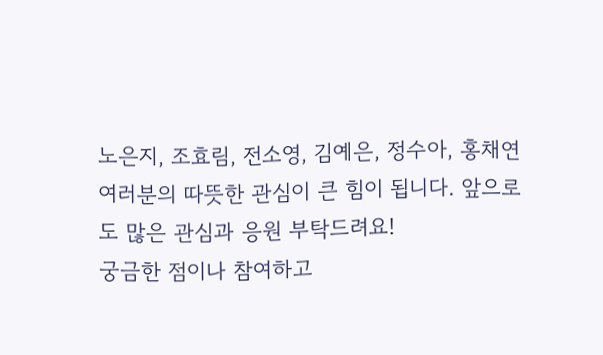노은지, 조효림, 전소영, 김예은, 정수아, 홍채연
여러분의 따뜻한 관심이 큰 힘이 됩니다. 앞으로도 많은 관심과 응원 부탁드려요!
궁금한 점이나 참여하고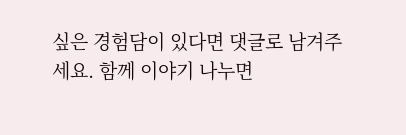싶은 경험담이 있다면 댓글로 남겨주세요. 함께 이야기 나누면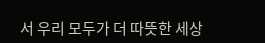서 우리 모두가 더 따뜻한 세상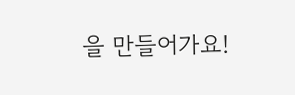을 만들어가요!